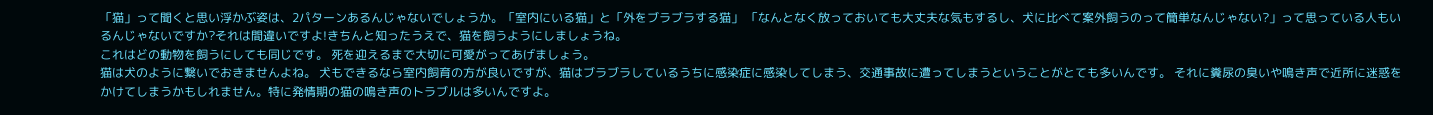「猫」って聞くと思い浮かぶ姿は、2パターンあるんじゃないでしょうか。「室内にいる猫」と「外をブラブラする猫」 「なんとなく放っておいても大丈夫な気もするし、犬に比べて案外飼うのって簡単なんじゃない?」って思っている人もいるんじゃないですか?それは間違いですよ!きちんと知ったうえで、猫を飼うようにしましょうね。
これはどの動物を飼うにしても同じです。 死を迎えるまで大切に可愛がってあげましょう。
猫は犬のように繋いでおきませんよね。 犬もできるなら室内飼育の方が良いですが、猫はブラブラしているうちに感染症に感染してしまう、交通事故に遭ってしまうということがとても多いんです。 それに糞尿の臭いや鳴き声で近所に迷惑をかけてしまうかもしれません。特に発情期の猫の鳴き声のトラブルは多いんですよ。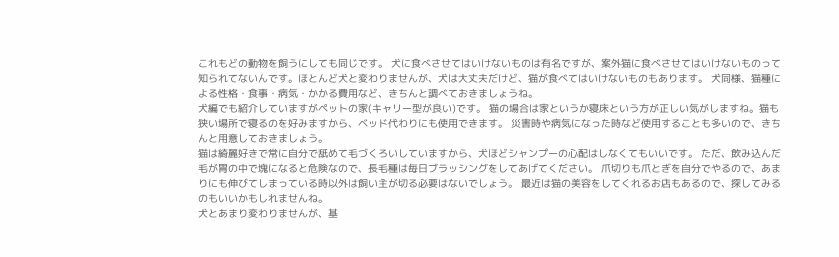これもどの動物を飼うにしても同じです。 犬に食べさせてはいけないものは有名ですが、案外猫に食べさせてはいけないものって知られてないんです。ほとんど犬と変わりませんが、犬は大丈夫だけど、猫が食べてはいけないものもあります。 犬同様、猫種による性格・食事・病気・かかる費用など、きちんと調べておきましょうね。
犬編でも紹介していますがペットの家(キャリー型が良い)です。 猫の場合は家というか寝床という方が正しい気がしますね。猫も狭い場所で寝るのを好みますから、ベッド代わりにも使用できます。 災害時や病気になった時など使用することも多いので、きちんと用意しておきましょう。
猫は綺麗好きで常に自分で舐めて毛づくろいしていますから、犬ほどシャンプーの心配はしなくてもいいです。 ただ、飲み込んだ毛が胃の中で塊になると危険なので、長毛種は毎日ブラッシングをしてあげてください。 爪切りも爪とぎを自分でやるので、あまりにも伸びてしまっている時以外は飼い主が切る必要はないでしょう。 最近は猫の美容をしてくれるお店もあるので、探してみるのもいいかもしれませんね。
犬とあまり変わりませんが、基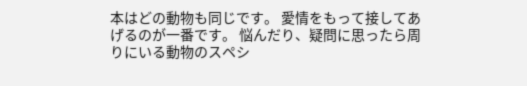本はどの動物も同じです。 愛情をもって接してあげるのが一番です。 悩んだり、疑問に思ったら周りにいる動物のスペシ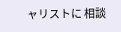ャリストに 相談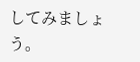してみましょう。